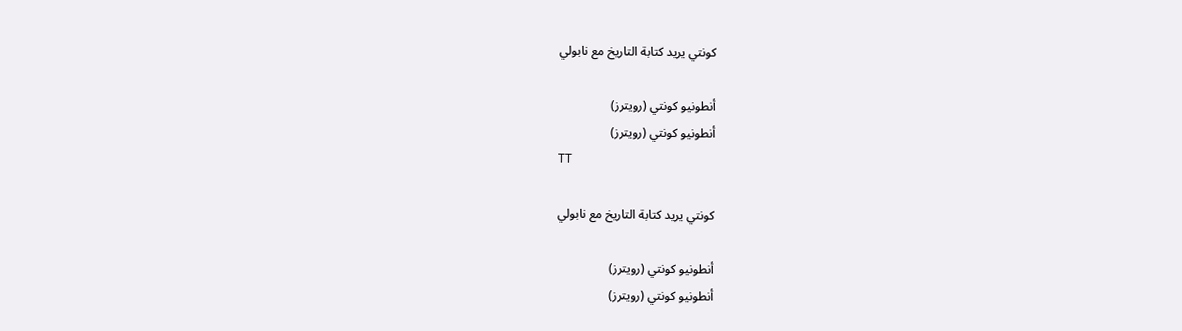كونتي يريد كتابة التاريخ مع نابولي

أنطونيو كونتي (رويترز)
أنطونيو كونتي (رويترز)
TT

كونتي يريد كتابة التاريخ مع نابولي

أنطونيو كونتي (رويترز)
أنطونيو كونتي (رويترز)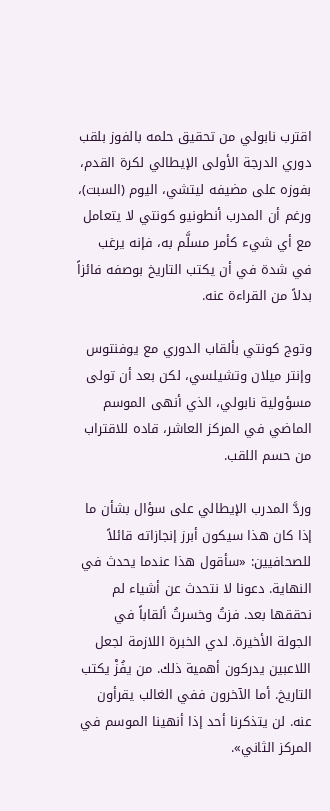اقترب نابولي من تحقيق حلمه بالفوز بلقب دوري الدرجة الأولى الإيطالي لكرة القدم، بفوزه على مضيفه ليتشي، اليوم (السبت)، ورغم أن المدرب أنطونيو كونتي لا يتعامل مع أي شيء كأمر مسلَّم به، فإنه يرغب في شدة في أن يكتب التاريخ بوصفه فائزاً بدلاً من القراءة عنه.

وتوج كونتي بألقاب الدوري مع يوفنتوس وإنتر ميلان وتشيلسي، لكن بعد أن تولى مسؤولية نابولي، الذي أنهى الموسم الماضي في المركز العاشر، قاده للاقتراب من حسم اللقب.

وردَّ المدرب الإيطالي على سؤال بشأن ما إذا كان هذا سيكون أبرز إنجازاته قائلاً للصحافيين: «سأقول هذا عندما يحدث في النهاية. دعونا لا نتحدث عن أشياء لم نحققها بعد. فزتُ وخسرتُ ألقاباً في الجولة الأخيرة. لدي الخبرة اللازمة لجعل اللاعبين يدركون أهمية ذلك. من يفُزْ يكتب التاريخ. أما الآخرون ففي الغالب يقرأون عنه. لن يتذكرنا أحد إذا أنهينا الموسم في المركز الثاني».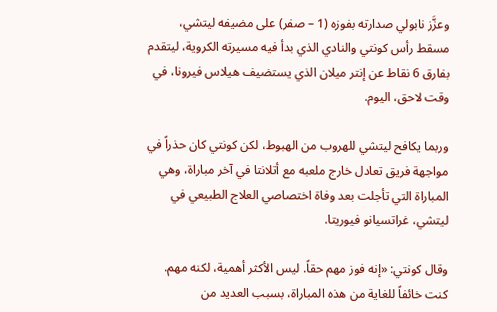وعزَّز نابولي صدارته بفوزه (1 – صفر) على مضيفه ليتشي، مسقط رأس كونتي والنادي الذي بدأ فيه مسيرته الكروية، ليتقدم بفارق 6 نقاط عن إنتر ميلان الذي يستضيف هيلاس فيرونا، في وقت لاحق، اليوم.

وربما يكافح ليتشي للهروب من الهبوط، لكن كونتي كان حذراً في مواجهة فريق تعادل خارج ملعبه مع أتلانتا في آخر مباراة، وهي المباراة التي تأجلت بعد وفاة اختصاصي العلاج الطبيعي في ليتشي، غراتسيانو فيوريتا.

وقال كونتي: «إنه فوز مهم حقاً. ليس الأكثر أهمية، لكنه مهم. كنت خائفاً للغاية من هذه المباراة، بسبب العديد من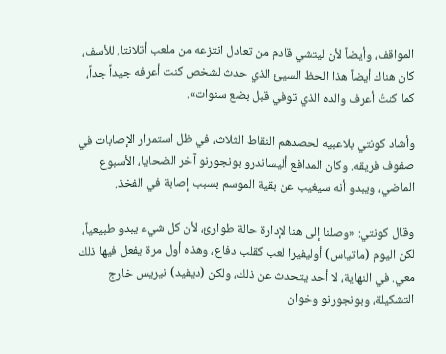المواقف، وأيضاً لأن ليتشي قادم من تعادل انتزعه من ملعب أتلانتا. للأسف، كان هناك أيضاً هذا الحظ السيئ الذي حدث لشخص كنت أعرفه جيداً جداً، كما كنتُ أعرف والده الذي توفي قبل بضع سنوات».

وأشاد كونتي بلاعبيه لحصدهم النقاط الثلاث، في ظل استمرار الإصابات في صفوف فريقه. وكان المدافع أليساندرو بونجورنو آخر الضحايا، الأسبوع الماضي، ويبدو أنه سيغيب عن بقية الموسم بسبب إصابة في الفخذ.

وقال كونتي: «وصلنا إلى هنا لإدارة حالة طوارئ، لأن كل شيء يبدو طبيعياً، لكن اليوم (ماتياس) أوليفيرا لعب كقلب دفاع، وهذه أول مرة يفعل فيها ذلك معي. في النهاية، لا أحد يتحدث عن ذلك، ولكن (ديفيد) نيريس خارج التشكيلة، وبونجورنو وخوان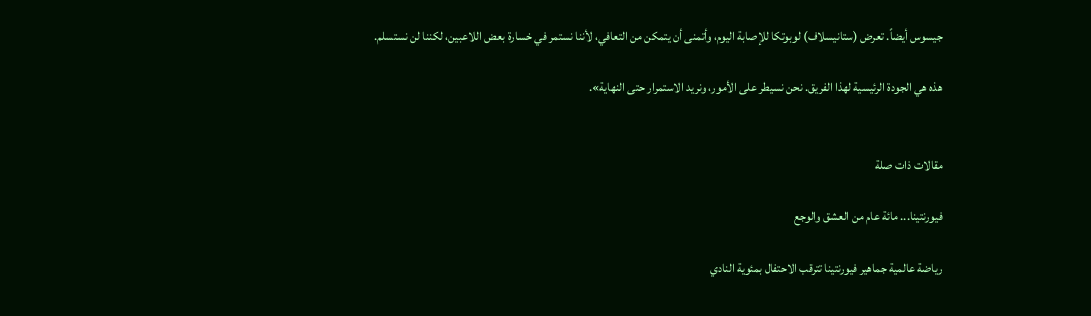جيسوس أيضاً. تعرض (ستانيسلاف) لوبوتكا للإصابة اليوم، وأتمنى أن يتمكن من التعافي، لأننا نستمر في خسارة بعض اللاعبين، لكننا لن نستسلم.

هذه هي الجودة الرئيسية لهذا الفريق. نحن نسيطر على الأمور، ونريد الاستمرار حتى النهاية».


مقالات ذات صلة

فيورنتينا... مائة عام من العشق والوجع

رياضة عالمية جماهير فيورنتينا تترقب الاحتفال بمئوية النادي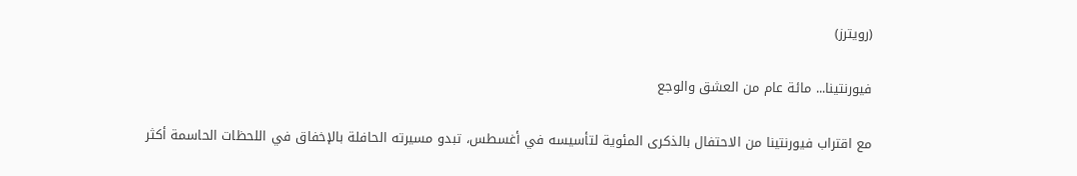(رويترز)

فيورنتينا... مائة عام من العشق والوجع

مع اقتراب فيورنتينا من الاحتفال بالذكرى المئوية لتأسيسه في أغسطس، تبدو مسيرته الحافلة بالإخفاق في اللحظات الحاسمة أكثر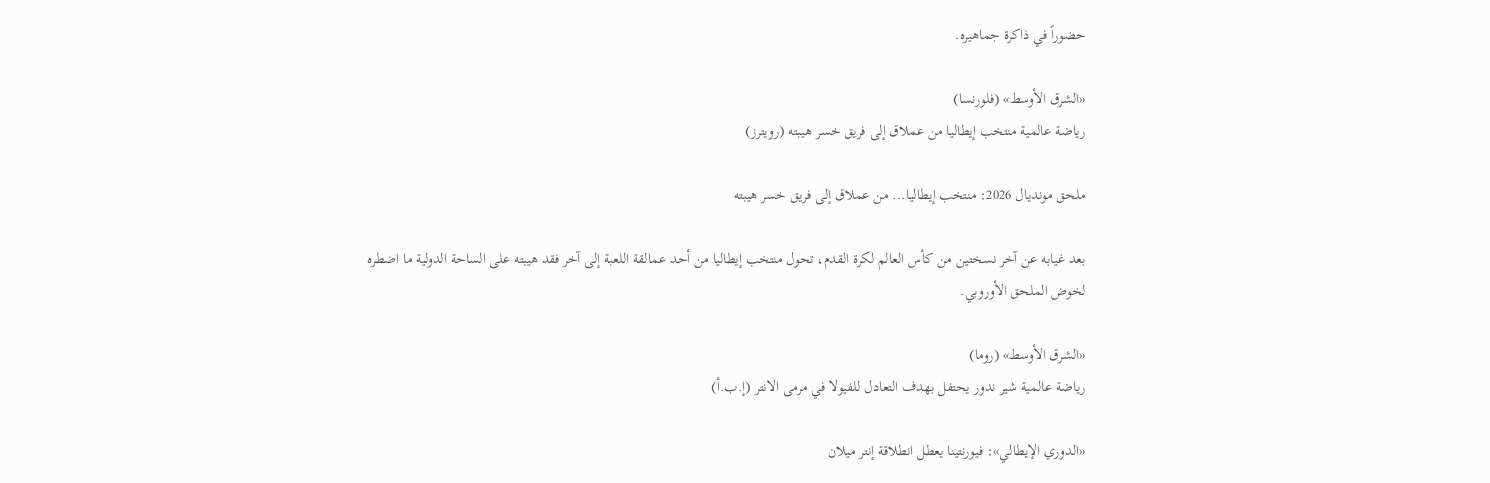حضوراً في ذاكرة جماهيره.

«الشرق الأوسط» (فلورنسا)
رياضة عالمية منتخب إيطاليا من عملاق إلى فريق خسر هيبته (رويترز)

ملحق مونديال 2026: منتخب إيطاليا... من عملاق إلى فريق خسر هيبته

بعد غيابه عن آخر نسختين من كأس العالم لكرة القدم، تحول منتخب إيطاليا من أحد عمالقة اللعبة إلى آخر فقد هيبته على الساحة الدولية ما اضطره لخوض الملحق الأوروبي.

«الشرق الأوسط» (روما)
رياضة عالمية شير ندور يحتفل بهدف التعادل للفيولا في مرمى الانتر (إ.ب.أ)

«الدوري الإيطالي»: فيورنتينا يعطل انطلاقة إنتر ميلان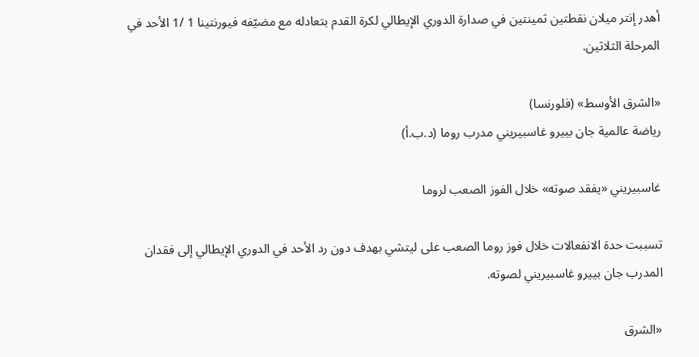أهدر إنتر ميلان نقطتين ثمينتين في صدارة الدوري الإيطالي لكرة القدم بتعادله مع مضيّفه فيورنتينا 1 /1 الأحد في المرحلة الثلاثين.

«الشرق الأوسط» (فلورنسا)
رياضة عالمية جان بييرو غاسبيريني مدرب روما (د.ب.أ)

غاسبيريني «يفقد صوته» خلال الفوز الصعب لروما

تسببت حدة الانفعالات خلال فوز روما الصعب على ليتشي بهدف دون رد الأحد في الدوري الإيطالي إلى فقدان المدرب جان بييرو غاسبيريني لصوته.

«الشرق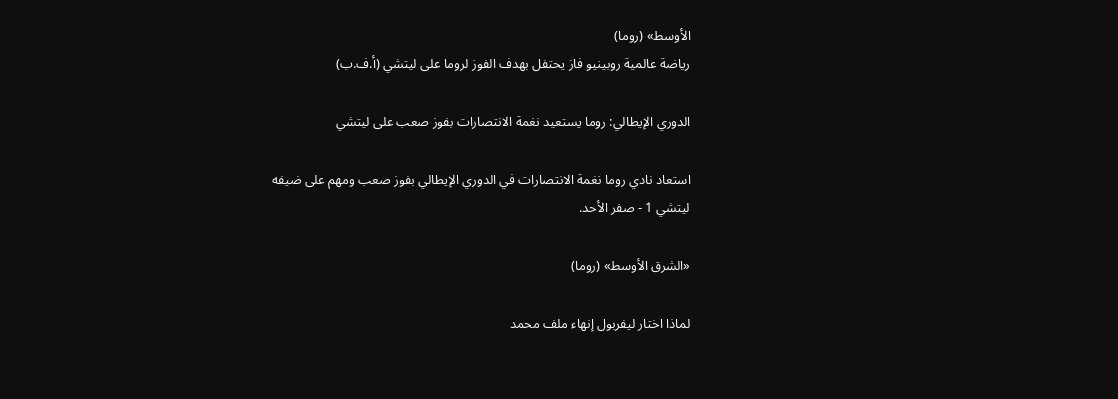الأوسط» (روما)
رياضة عالمية روبينيو فاز يحتفل بهدف الفوز لروما على ليتشي (أ.ف.ب)

الدوري الإيطالي: روما يستعيد نغمة الانتصارات بفوز صعب على ليتشي

استعاد نادي روما نغمة الانتصارات في الدوري الإيطالي بفوز صعب ومهم على ضيفه ليتشي 1 - صفر الأحد.

«الشرق الأوسط» (روما)

لماذا اختار ليفربول إنهاء ملف محمد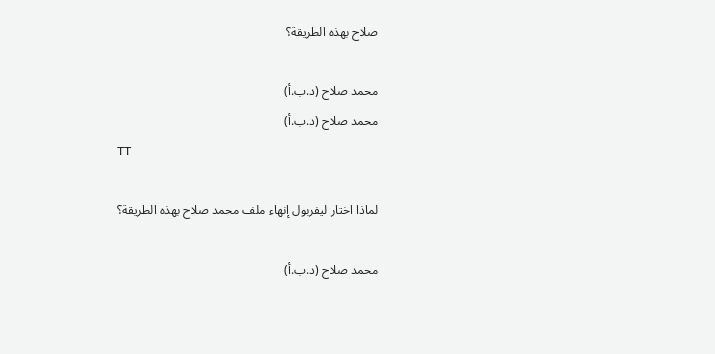صلاح بهذه الطريقة؟

محمد صلاح (د.ب.أ)
محمد صلاح (د.ب.أ)
TT

لماذا اختار ليفربول إنهاء ملف محمد صلاح بهذه الطريقة؟

محمد صلاح (د.ب.أ)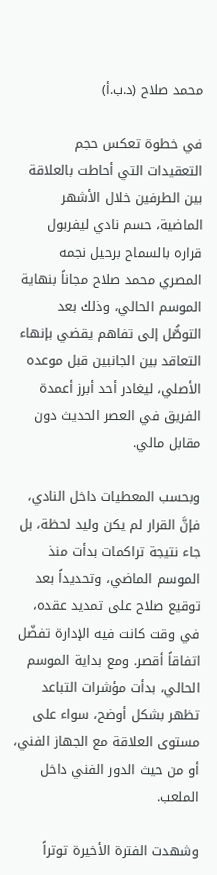محمد صلاح (د.ب.أ)

في خطوة تعكس حجم التعقيدات التي أحاطت بالعلاقة بين الطرفين خلال الأشهر الماضية، حسم نادي ليفربول قراره بالسماح برحيل نجمه المصري محمد صلاح مجاناً بنهاية الموسم الحالي، وذلك بعد التوصُّل إلى تفاهم يقضي بإنهاء التعاقد بين الجانبين قبل موعده الأصلي، ليغادر أحد أبرز أعمدة الفريق في العصر الحديث دون مقابل مالي.

وبحسب المعطيات داخل النادي، فإنَّ القرار لم يكن وليد لحظة، بل جاء نتيجة تراكمات بدأت منذ الموسم الماضي، وتحديداً بعد توقيع صلاح على تمديد عقده، في وقت كانت فيه الإدارة تفضّل اتفاقاً أقصر. ومع بداية الموسم الحالي، بدأت مؤشرات التباعد تظهر بشكل أوضح، سواء على مستوى العلاقة مع الجهاز الفني، أو من حيث الدور الفني داخل الملعب.

وشهدت الفترة الأخيرة توتراً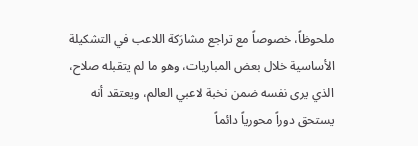ملحوظاً، خصوصاً مع تراجع مشارَكة اللاعب في التشكيلة الأساسية خلال بعض المباريات، وهو ما لم يتقبله صلاح، الذي يرى نفسه ضمن نخبة لاعبي العالم، ويعتقد أنه يستحق دوراً محورياً دائماً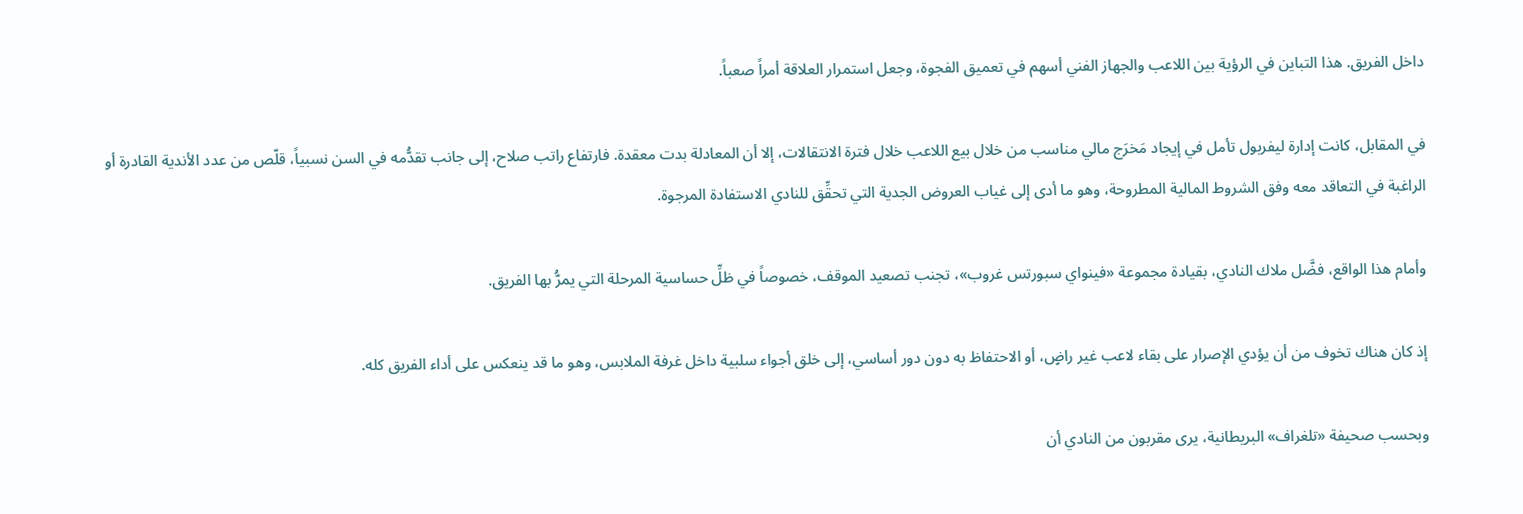داخل الفريق. هذا التباين في الرؤية بين اللاعب والجهاز الفني أسهم في تعميق الفجوة، وجعل استمرار العلاقة أمراً صعباً.

في المقابل، كانت إدارة ليفربول تأمل في إيجاد مَخرَج مالي مناسب من خلال بيع اللاعب خلال فترة الانتقالات، إلا أن المعادلة بدت معقدة. فارتفاع راتب صلاح، إلى جانب تقدُّمه في السن نسبياً، قلّص من عدد الأندية القادرة أو الراغبة في التعاقد معه وفق الشروط المالية المطروحة، وهو ما أدى إلى غياب العروض الجدية التي تحقِّق للنادي الاستفادة المرجوة.

وأمام هذا الواقع، فضَّل ملاك النادي، بقيادة مجموعة «فينواي سبورتس غروب»، تجنب تصعيد الموقف، خصوصاً في ظلِّ حساسية المرحلة التي يمرُّ بها الفريق.

إذ كان هناك تخوف من أن يؤدي الإصرار على بقاء لاعب غير راضٍ، أو الاحتفاظ به دون دور أساسي، إلى خلق أجواء سلبية داخل غرفة الملابس، وهو ما قد ينعكس على أداء الفريق كله.

وبحسب صحيفة «تلغراف» البريطانية، يرى مقربون من النادي أن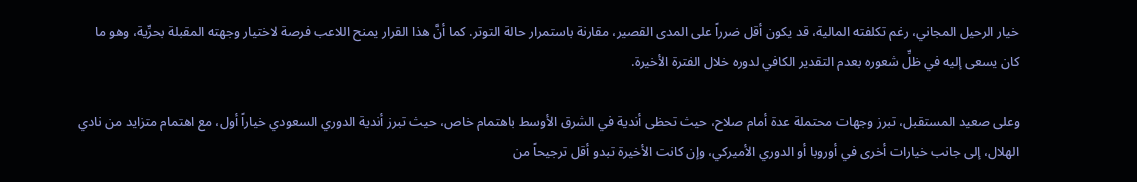خيار الرحيل المجاني، رغم تكلفته المالية، قد يكون أقل ضرراً على المدى القصير، مقارنة باستمرار حالة التوتر. كما أنَّ هذا القرار يمنح اللاعب فرصة لاختيار وجهته المقبلة بحرِّية، وهو ما كان يسعى إليه في ظلِّ شعوره بعدم التقدير الكافي لدوره خلال الفترة الأخيرة.

وعلى صعيد المستقبل، تبرز وجهات محتملة عدة أمام صلاح، حيث تحظى أندية في الشرق الأوسط باهتمام خاص، حيث تبرز أندية الدوري السعودي خياراً أول، مع اهتمام متزايد من نادي الهلال، إلى جانب خيارات أخرى في أوروبا أو الدوري الأميركي، وإن كانت الأخيرة تبدو أقل ترجيحاً من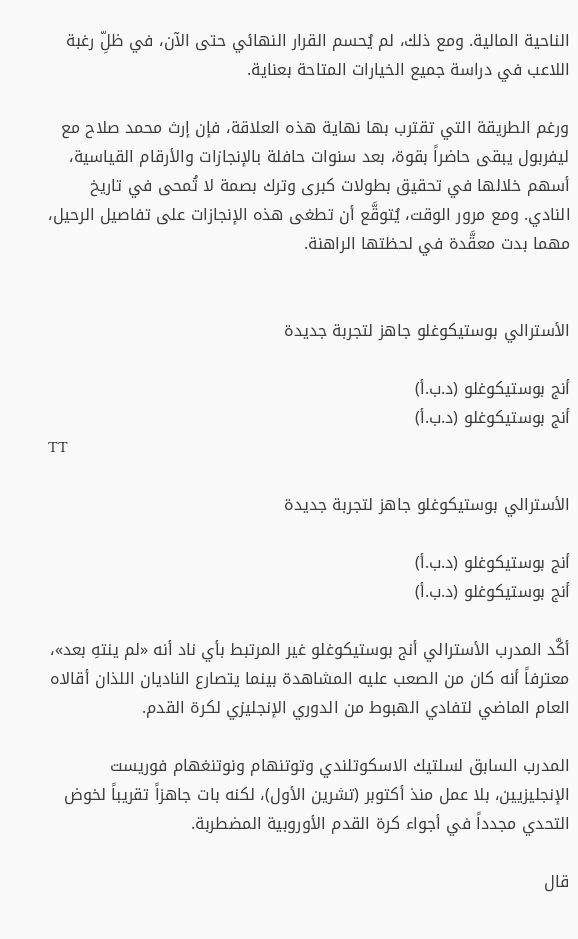الناحية المالية. ومع ذلك، لم يُحسم القرار النهائي حتى الآن، في ظلِّ رغبة اللاعب في دراسة جميع الخيارات المتاحة بعناية.

ورغم الطريقة التي تقترب بها نهاية هذه العلاقة، فإن إرث محمد صلاح مع ليفربول يبقى حاضراً بقوة، بعد سنوات حافلة بالإنجازات والأرقام القياسية، أسهم خلالها في تحقيق بطولات كبرى وترك بصمة لا تُمحى في تاريخ النادي. ومع مرور الوقت، يُتوقَّع أن تطغى هذه الإنجازات على تفاصيل الرحيل، مهما بدت معقَّدة في لحظتها الراهنة.


الأسترالي بوستيكوغلو جاهز لتجربة جديدة

أنج بوستيكوغلو (د.ب.أ)
أنج بوستيكوغلو (د.ب.أ)
TT

الأسترالي بوستيكوغلو جاهز لتجربة جديدة

أنج بوستيكوغلو (د.ب.أ)
أنج بوستيكوغلو (د.ب.أ)

أكَّد المدرب الأسترالي أنج بوستيكوغلو غير المرتبط بأي ناد أنه «لم ينتهِ بعد»، معترفاً أنه كان من الصعب عليه المشاهدة بينما يتصارع الناديان اللذان أقالاه العام الماضي لتفادي الهبوط من الدوري الإنجليزي لكرة القدم.

المدرب السابق لسلتيك الاسكوتلندي وتوتنهام ونوتنغهام فوريست الإنجليزيين، بلا عمل منذ أكتوبر (تشرين الأول)، لكنه بات جاهزاً تقريباً لخوض التحدي مجدداً في أجواء كرة القدم الأوروبية المضطربة.

قال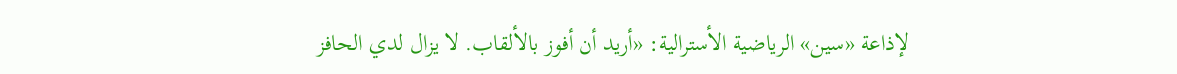لإذاعة «سين» الرياضية الأسترالية: «أريد أن أفوز بالألقاب. لا يزال لدي الحافز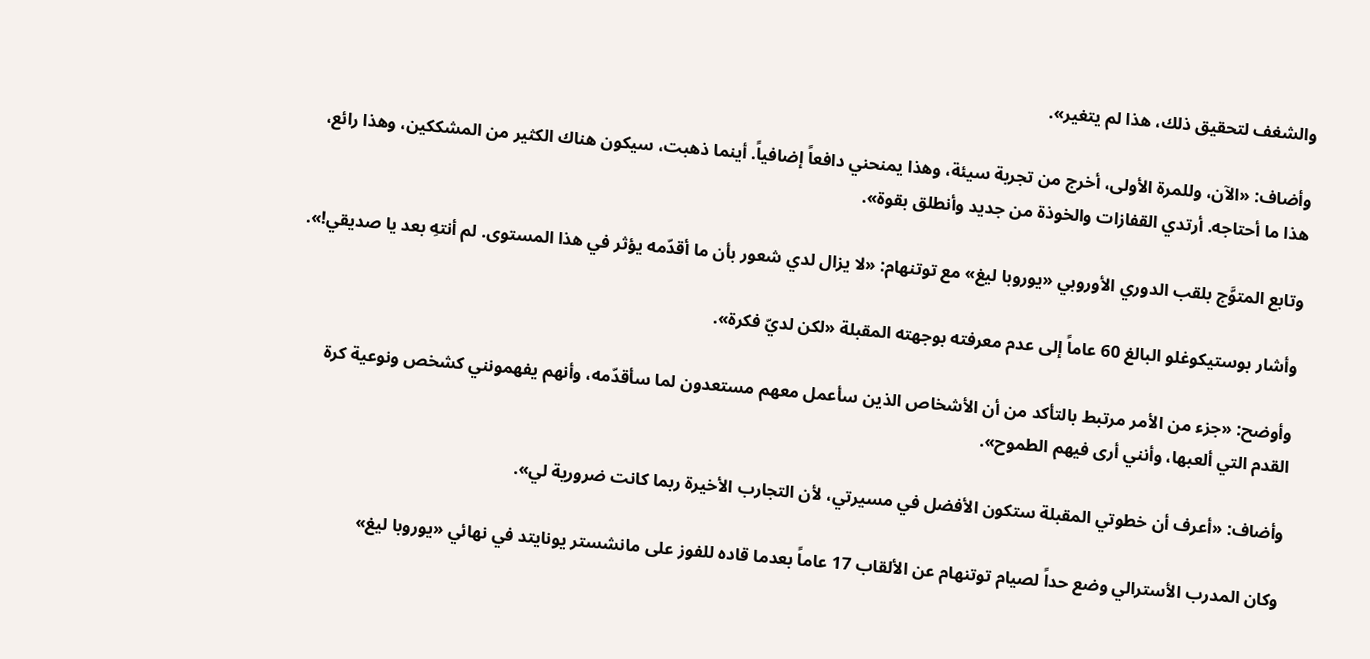والشغف لتحقيق ذلك، هذا لم يتغير».

وأضاف: «الآن، وللمرة الأولى، أخرج من تجربة سيئة، وهذا يمنحني دافعاً إضافياً. أينما ذهبت، سيكون هناك الكثير من المشككين، وهذا رائع، هذا ما أحتاجه. أرتدي القفازات والخوذة من جديد وأنطلق بقوة».

وتابع المتوَّج بلقب الدوري الأوروبي «يوروبا ليغ» مع توتنهام: «لا يزال لدي شعور بأن ما أقدّمه يؤثر في هذا المستوى. لم أنتهِ بعد يا صديقي!».

وأشار بوستيكوغلو البالغ 60 عاماً إلى عدم معرفته بوجهته المقبلة «لكن لديّ فكرة».

وأوضح: «جزء من الأمر مرتبط بالتأكد من أن الأشخاص الذين سأعمل معهم مستعدون لما سأقدّمه، وأنهم يفهمونني كشخص ونوعية كرة القدم التي ألعبها، وأنني أرى فيهم الطموح».

وأضاف: «أعرف أن خطوتي المقبلة ستكون الأفضل في مسيرتي، لأن التجارب الأخيرة ربما كانت ضرورية لي».

وكان المدرب الأسترالي وضع حداً لصيام توتنهام عن الألقاب 17 عاماً بعدما قاده للفوز على مانشستر يونايتد في نهائي «يوروبا ليغ»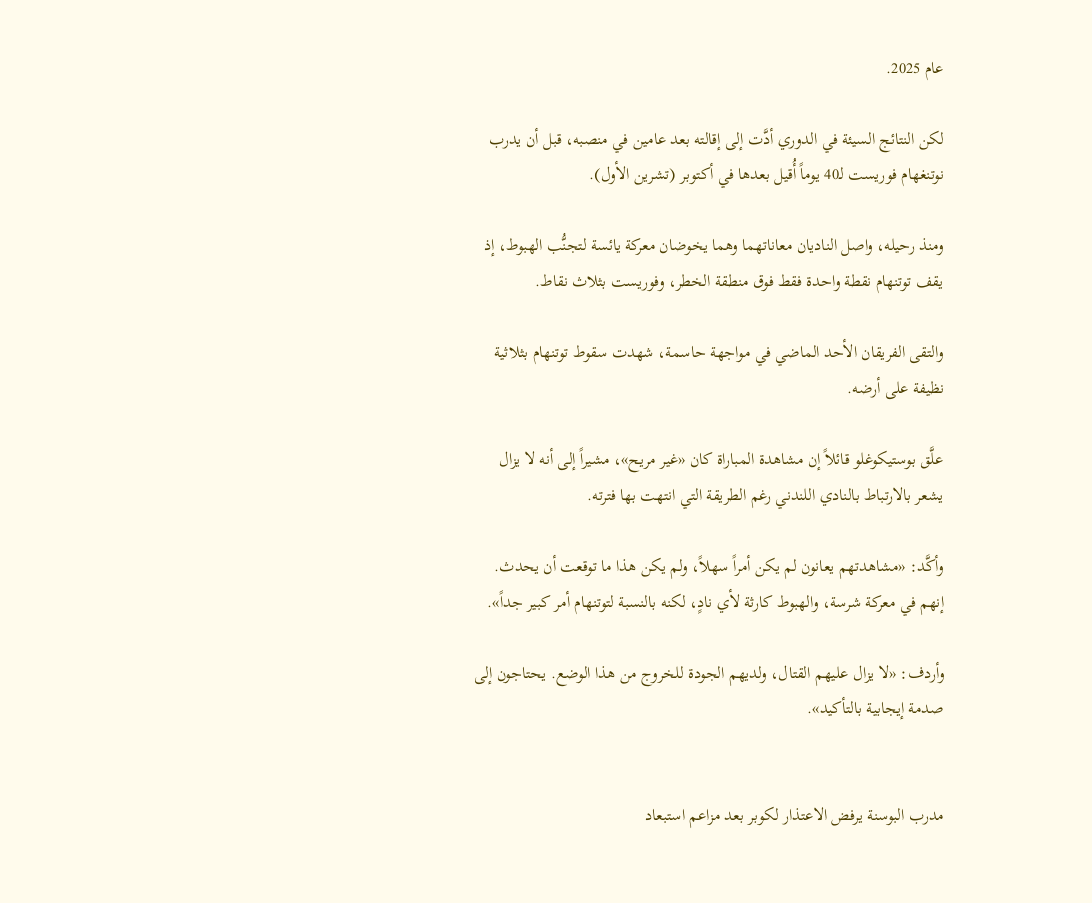عام 2025.

لكن النتائج السيئة في الدوري أدَّت إلى إقالته بعد عامين في منصبه، قبل أن يدرب نوتنغهام فوريست لـ40 يوماً أُقيل بعدها في أكتوبر (تشرين الأول).

ومنذ رحيله، واصل الناديان معاناتهما وهما يخوضان معركة يائسة لتجنُّب الهبوط، إذ يقف توتنهام نقطة واحدة فقط فوق منطقة الخطر، وفوريست بثلاث نقاط.

والتقى الفريقان الأحد الماضي في مواجهة حاسمة، شهدت سقوط توتنهام بثلاثية نظيفة على أرضه.

علَّق بوستيكوغلو قائلاً إن مشاهدة المباراة كان «غير مريح»، مشيراً إلى أنه لا يزال يشعر بالارتباط بالنادي اللندني رغم الطريقة التي انتهت بها فترته.

وأكَّد: «مشاهدتهم يعانون لم يكن أمراً سهلاً، ولم يكن هذا ما توقعت أن يحدث. إنهم في معركة شرسة، والهبوط كارثة لأي نادٍ، لكنه بالنسبة لتوتنهام أمر كبير جداً».

وأردف: «لا يزال عليهم القتال، ولديهم الجودة للخروج من هذا الوضع. يحتاجون إلى صدمة إيجابية بالتأكيد».


مدرب البوسنة يرفض الاعتذار لكوبر بعد مزاعم استبعاد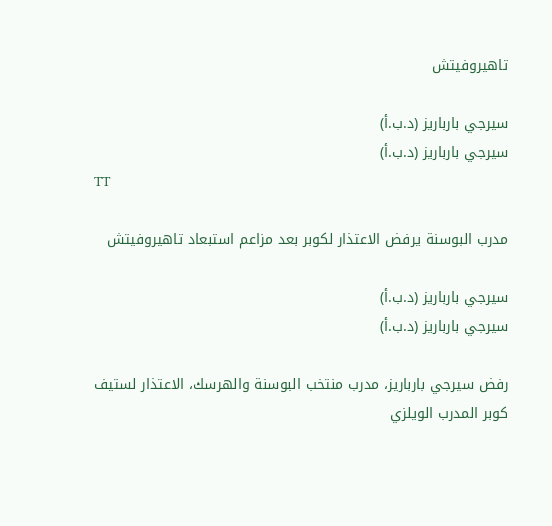تاهيروفيتش

سيرجي بارباريز (د.ب.أ)
سيرجي بارباريز (د.ب.أ)
TT

مدرب البوسنة يرفض الاعتذار لكوبر بعد مزاعم استبعاد تاهيروفيتش

سيرجي بارباريز (د.ب.أ)
سيرجي بارباريز (د.ب.أ)

رفض سيرجي بارباريز، مدرب منتخب البوسنة والهرسك، الاعتذار لستيف كوبر المدرب الويلزي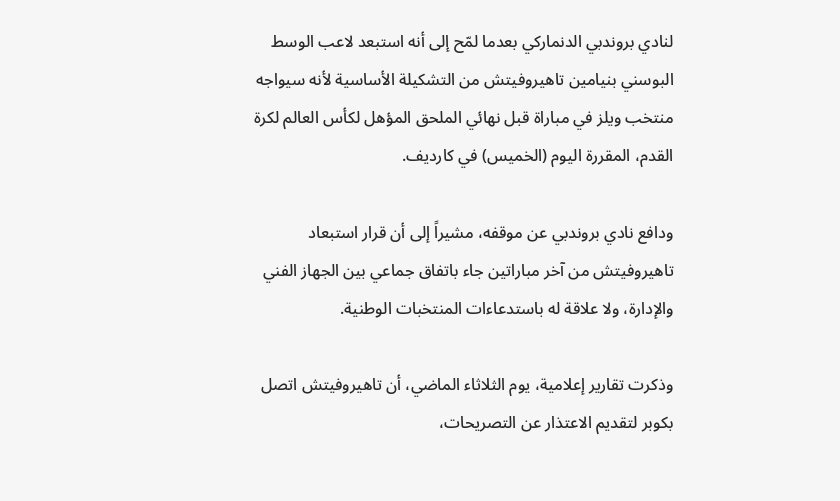لنادي بروندبي الدنماركي بعدما لمّح إلى أنه استبعد لاعب الوسط البوسني بنيامين تاهيروفيتش من التشكيلة الأساسية لأنه سيواجه منتخب ويلز في مباراة قبل نهائي الملحق المؤهل لكأس العالم لكرة القدم، المقررة اليوم (الخميس) في كارديف.

ودافع نادي بروندبي عن موقفه، مشيراً إلى أن قرار استبعاد تاهيروفيتش من آخر مباراتين جاء باتفاق جماعي بين الجهاز الفني والإدارة، ولا علاقة له باستدعاءات المنتخبات الوطنية.

وذكرت تقارير إعلامية، يوم الثلاثاء الماضي، أن تاهيروفيتش اتصل بكوبر لتقديم الاعتذار عن التصريحات،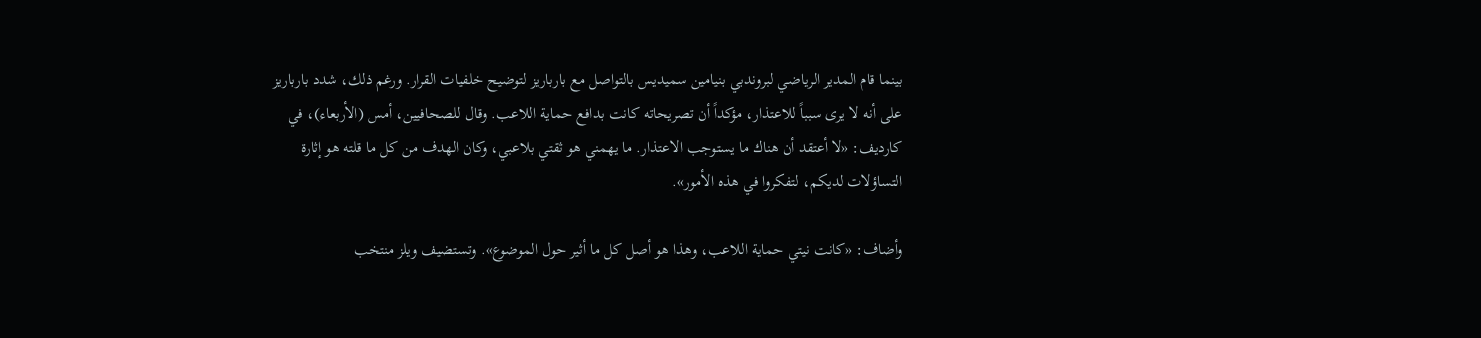بينما قام المدير الرياضي لبروندبي بنيامين سميديس بالتواصل مع بارباريز لتوضيح خلفيات القرار. ورغم ذلك، شدد بارباريز على أنه لا يرى سبباً للاعتذار، مؤكداً أن تصريحاته كانت بدافع حماية اللاعب. وقال للصحافيين، أمس (الأربعاء)، في كارديف: «لا أعتقد أن هناك ما يستوجب الاعتذار. ما يهمني هو ثقتي بلاعبي، وكان الهدف من كل ما قلته هو إثارة التساؤلات لديكم، لتفكروا في هذه الأمور».

وأضاف: «كانت نيتي حماية اللاعب، وهذا هو أصل كل ما أثير حول الموضوع». وتستضيف ويلز منتخب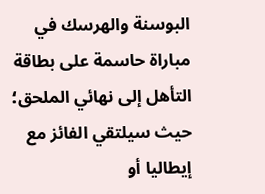البوسنة والهرسك في مباراة حاسمة على بطاقة التأهل إلى نهائي الملحق؛ حيث سيلتقي الفائز مع إيطاليا أو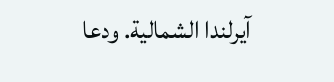آيرلندا الشمالية. ودعا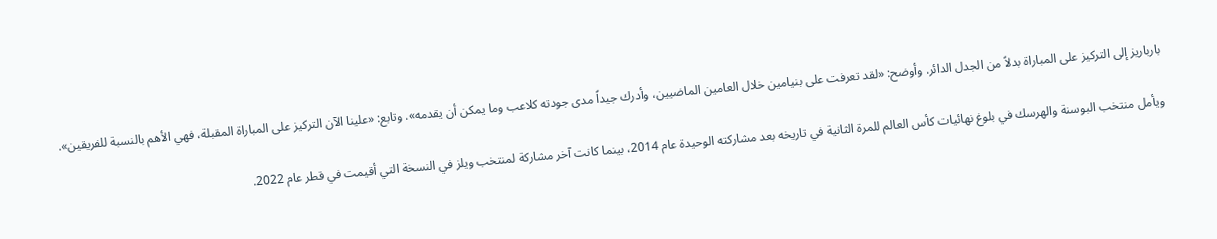بارباريز إلى التركيز على المباراة بدلاً من الجدل الدائر. وأوضح: «لقد تعرفت على بنيامين خلال العامين الماضيين، وأدرك جيداً مدى جودته كلاعب وما يمكن أن يقدمه». وتابع: «علينا الآن التركيز على المباراة المقبلة، فهي الأهم بالنسبة للفريقين».

ويأمل منتخب البوسنة والهرسك في بلوغ نهائيات كأس العالم للمرة الثانية في تاريخه بعد مشاركته الوحيدة عام 2014، بينما كانت آخر مشاركة لمنتخب ويلز في النسخة التي أقيمت في قطر عام 2022.